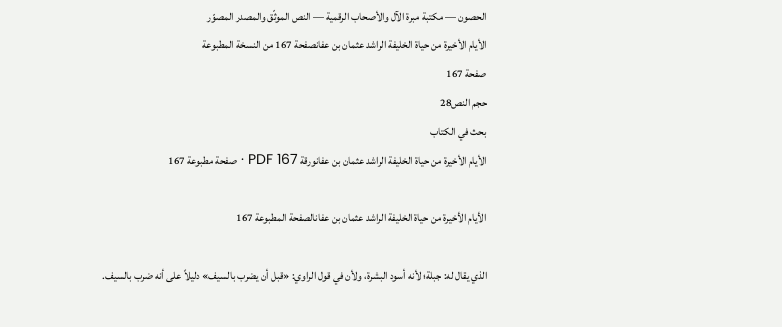الحصون — مكتبة مبرة الآل والأصحاب الرقمية — النص الموثّق والمصدر المصوّر
الأيام الأخيرة من حياة الخليفة الراشد عثمان بن عفانصفحة 167 من النسخة المطبوعة
صفحة 167
حجم النص28
بحث في الكتاب
الأيام الأخيرة من حياة الخليفة الراشد عثمان بن عفانورقة PDF 167 · صفحة مطبوعة 167

الأيام الأخيرة من حياة الخليفة الراشد عثمان بن عفانالصفحة المطبوعة 167

الذي يقال له: جبلة؛ لأنه أسود البشرة، ولأن في قول الراوي: «قبل أن يضرب بالسيف» دليلاً على أنه ضرب بالسيف.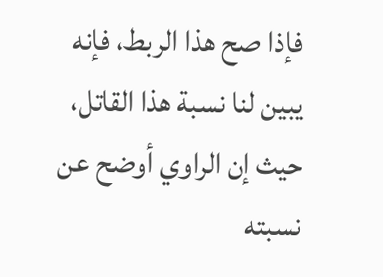فإذا صح هذا الربط، فإنه يبين لنا نسبة هذا القاتل، حيث إن الراوي أوضح عن نسبته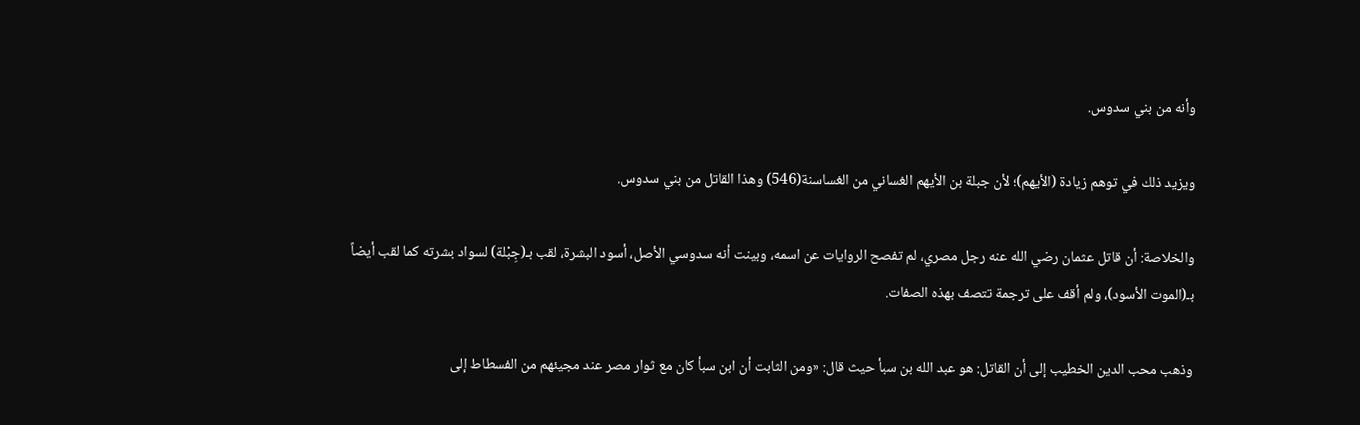وأنه من بني سدوس.

ويزيد ذلك في توهم زيادة (الأيهم)؛ لأن جبلة بن الأيهم الغساني من الغساسنة(546) وهذا القاتل من بني سدوس.

والخلاصة: أن قاتل عثمان رضي الله عنه رجل مصري، لم تفصح الروايات عن اسمه، وبينت أنه سدوسي الأصل، أسود البشرة، لقب بـ(جِبْلة) لسواد بشرته كما لقب أيضاً بـ(الموت الأسود)، ولم أقف على ترجمة تتصف بهذه الصفات.

وذهب محب الدين الخطيب إلى أن القاتل: هو عبد الله بن سبأ حيث قال: «ومن الثابت أن ابن سبأ كان مع ثوار مصر عند مجيئهم من الفسطاط إلى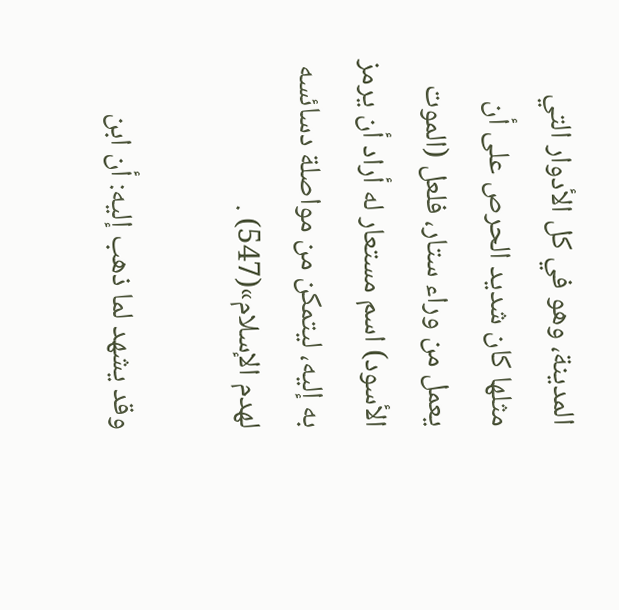المدينة، وهو في كل الأدوار التي مثلها كان شديد الحرص على أن يعمل من وراء ستار، فلعل (الموت الأسود) اسم مستعار له أراد أن يرمز به إليه، ليتمكن من مواصلة دسائسه لهدم الإسلام»(547) .

وقد يشهد لما ذهب إليه: أن ابن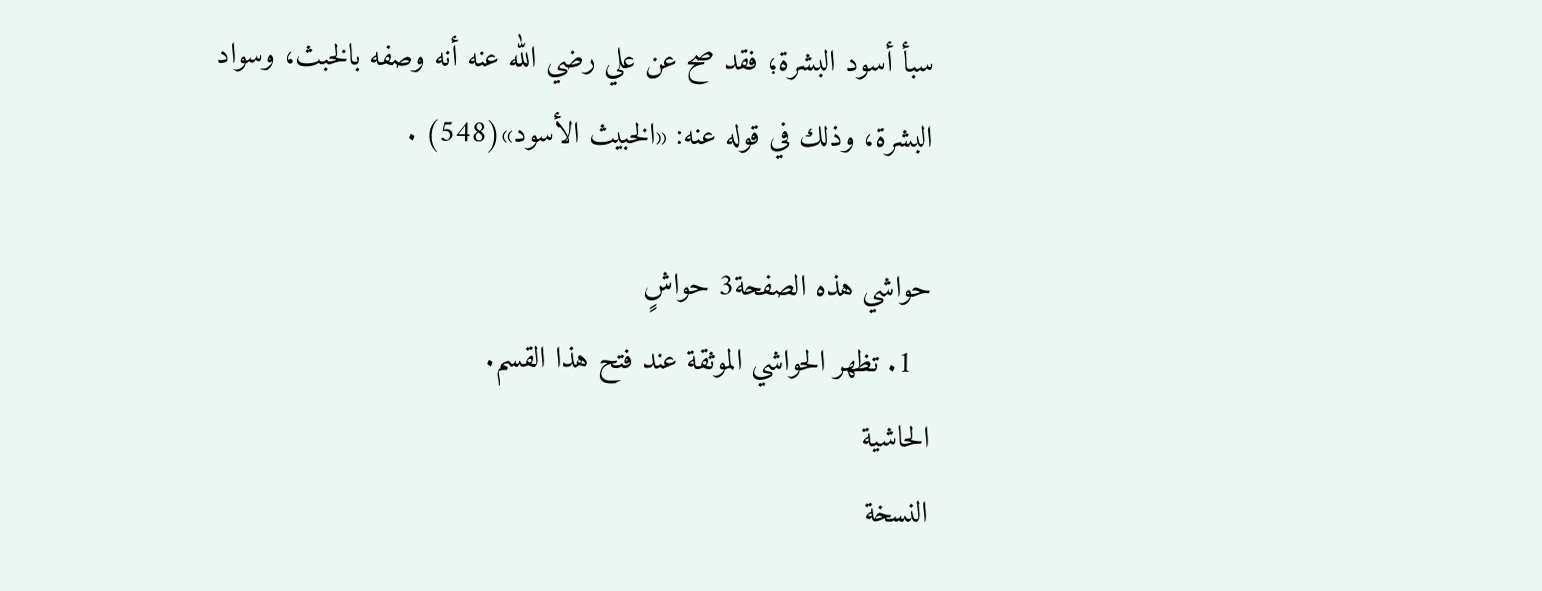سبأ أسود البشرة؛ فقد صح عن علي رضي الله عنه أنه وصفه بالخبث، وسواد البشرة، وذلك في قوله عنه: «الخبيث الأسود»(548) .

حواشي هذه الصفحة3 حواشٍ
  1. تظهر الحواشي الموثقة عند فتح هذا القسم.
الحاشية
النسخة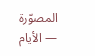المصوّرة — الأيام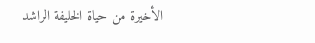الأخيرة من حياة الخليفة الراشد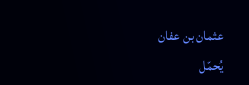عثمان بن عفان
يُحمّل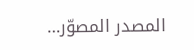المصدر المصوّر…